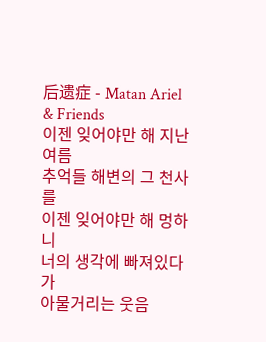后遗症 - Matan Ariel & Friends
이젠 잊어야만 해 지난 여름
추억들 해변의 그 천사를
이젠 잊어야만 해 멍하니
너의 생각에 빠져있다가
아물거리는 웃음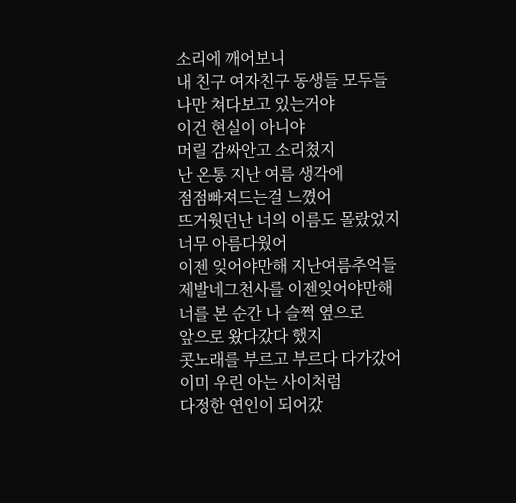소리에 깨어보니
내 친구 여자친구 동생들 모두들
나만 쳐다보고 있는거야
이건 현실이 아니야
머릴 감싸안고 소리쳤지
난 온통 지난 여름 생각에
점점빠져드는걸 느꼈어
뜨거웟던난 너의 이름도 몰랐었지
너무 아름다웠어
이젠 잊어야만해 지난여름추억들
제발네그천사를 이젠잊어야만해
너를 본 순간 나 슬쩍 옆으로
앞으로 왔다갔다 했지
콧노래를 부르고 부르다 다가갔어
이미 우린 아는 사이처럼
다정한 연인이 되어갔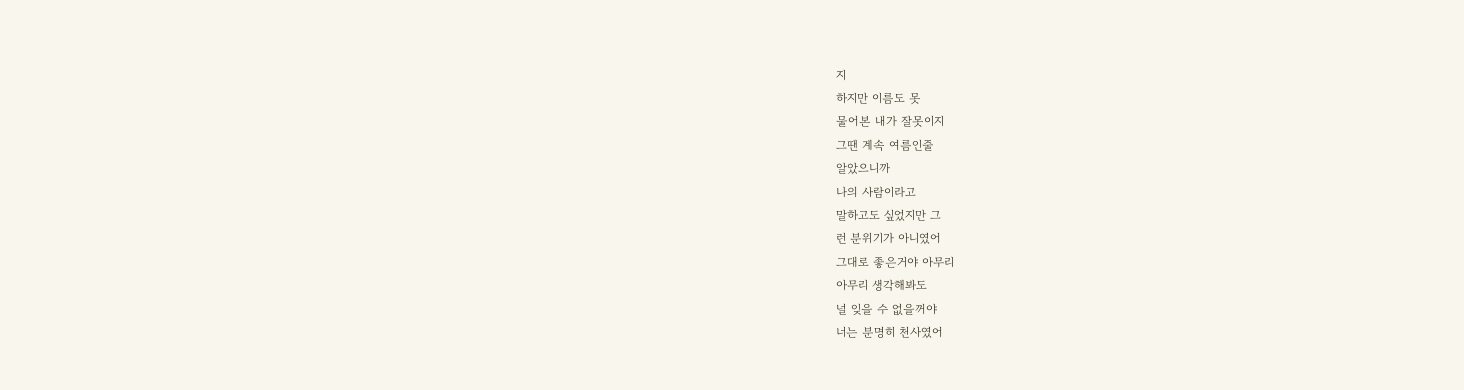지
하지만 이름도 못
물어본 내가 잘못이지
그땐 계속 여름인줄
알았으니까
나의 사람이라고
말하고도 싶었지만 그
런 분위기가 아니였어
그대로 좋은거야 아무리
아무리 생각해봐도
널 잊을 수 없을꺼야
너는 분명히 천사였어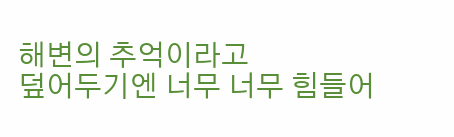해변의 추억이라고
덮어두기엔 너무 너무 힘들어